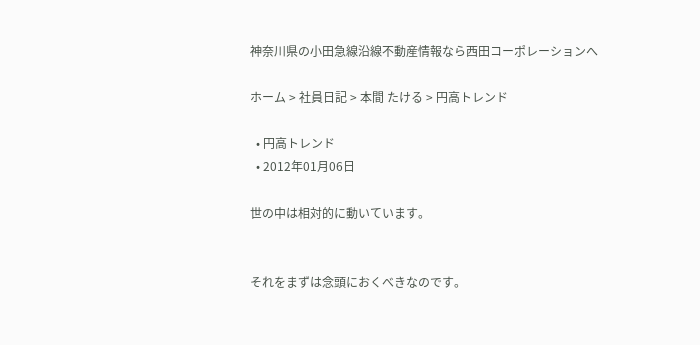神奈川県の小田急線沿線不動産情報なら西田コーポレーションへ

ホーム > 社員日記 > 本間 たける > 円高トレンド

  • 円高トレンド
  • 2012年01月06日

世の中は相対的に動いています。


それをまずは念頭におくべきなのです。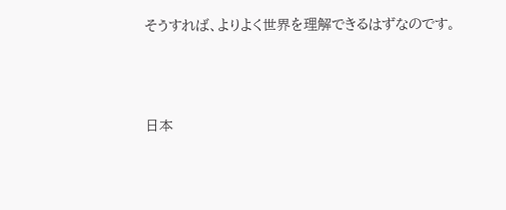そうすれば、よりよく世界を理解できるはずなのです。





日本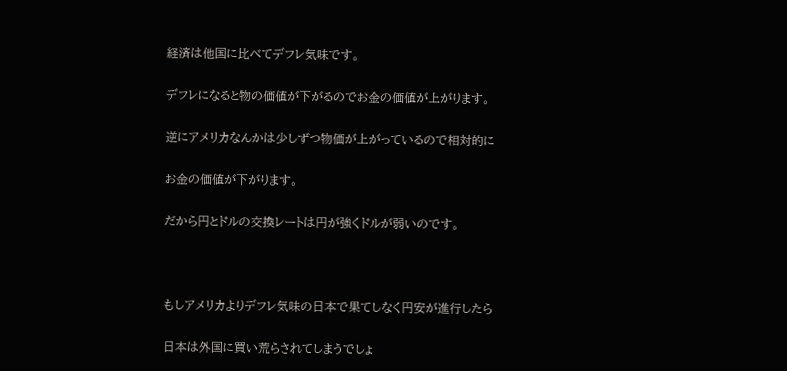経済は他国に比べてデフレ気味です。


デフレになると物の価値が下がるのでお金の価値が上がります。


逆にアメリカなんかは少しずつ物価が上がっているので相対的に


お金の価値が下がります。


だから円とドルの交換レートは円が強くドルが弱いのです。





もしアメリカよりデフレ気味の日本で果てしなく円安が進行したら


日本は外国に買い荒らされてしまうでしょ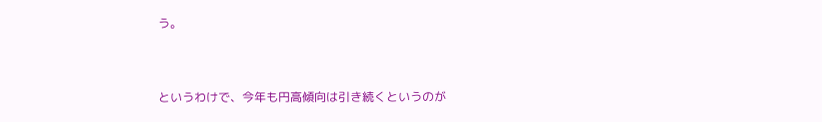う。


というわけで、今年も円高傾向は引き続くというのが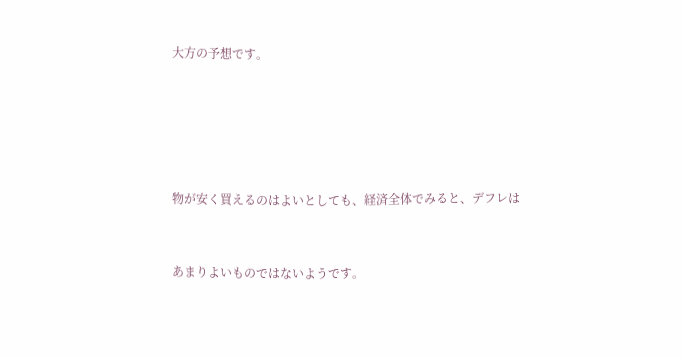大方の予想です。





物が安く買えるのはよいとしても、経済全体でみると、デフレは


あまりよいものではないようです。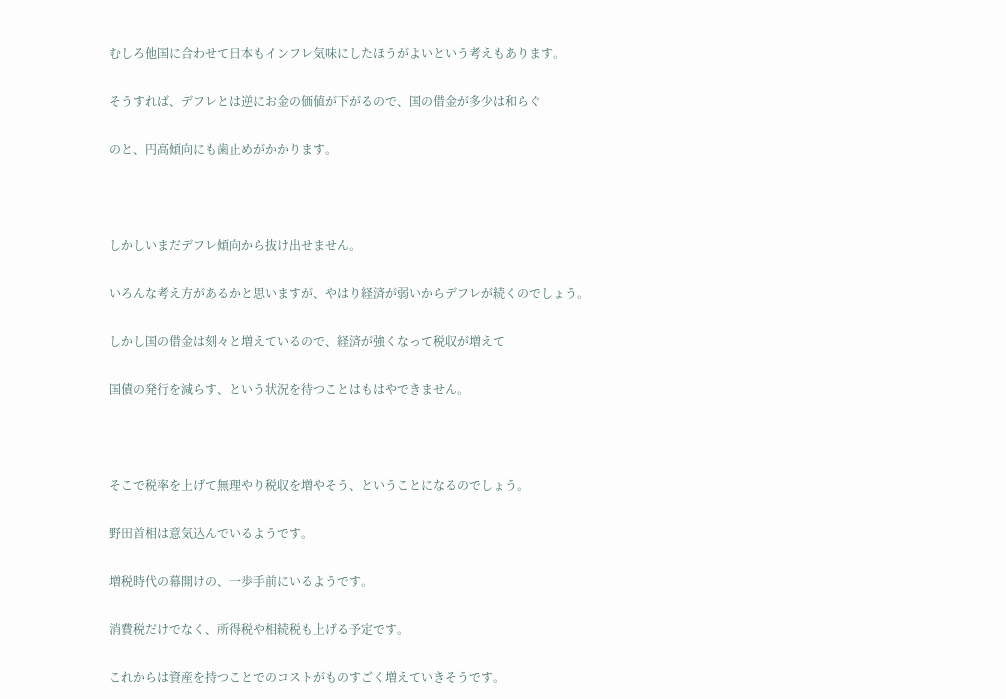むしろ他国に合わせて日本もインフレ気味にしたほうがよいという考えもあります。


そうすれば、デフレとは逆にお金の価値が下がるので、国の借金が多少は和らぐ


のと、円高傾向にも歯止めがかかります。





しかしいまだデフレ傾向から抜け出せません。


いろんな考え方があるかと思いますが、やはり経済が弱いからデフレが続くのでしょう。


しかし国の借金は刻々と増えているので、経済が強くなって税収が増えて


国債の発行を減らす、という状況を待つことはもはやできません。





そこで税率を上げて無理やり税収を増やそう、ということになるのでしょう。


野田首相は意気込んでいるようです。


増税時代の幕開けの、一歩手前にいるようです。


消費税だけでなく、所得税や相続税も上げる予定です。


これからは資産を持つことでのコストがものすごく増えていきそうです。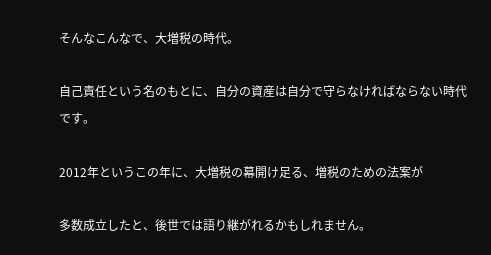そんなこんなで、大増税の時代。

自己責任という名のもとに、自分の資産は自分で守らなければならない時代です。

2012年というこの年に、大増税の幕開け足る、増税のための法案が

多数成立したと、後世では語り継がれるかもしれません。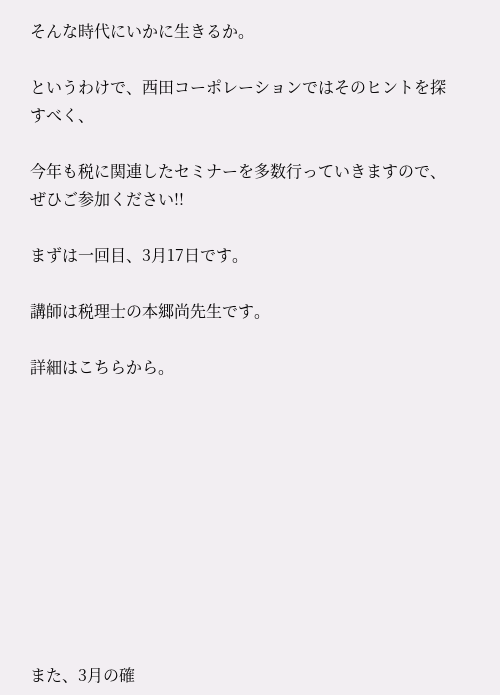そんな時代にいかに生きるか。

というわけで、西田コーポレーションではそのヒントを探すべく、

今年も税に関連したセミナーを多数行っていきますので、ぜひご参加ください!!

まずは一回目、3月17日です。

講師は税理士の本郷尚先生です。

詳細はこちらから。










また、3月の確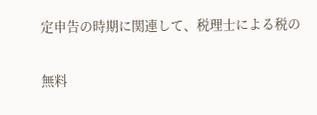定申告の時期に関連して、税理士による税の


無料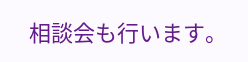相談会も行います。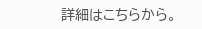詳細はこちらから。